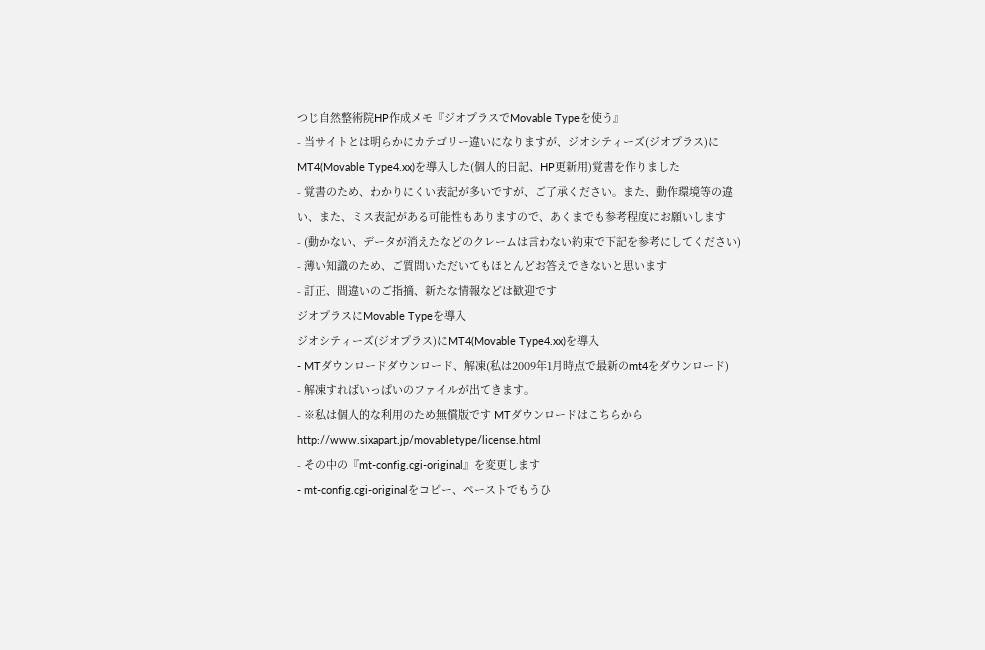つじ自然整術院HP作成メモ『ジオプラスでMovable Typeを使う』
- 当サイトとは明らかにカテゴリー違いになりますが、ジオシティーズ(ジオプラス)にMT4(Movable Type4.xx)を導入した(個人的日記、HP更新用)覚書を作りました
- 覚書のため、わかりにくい表記が多いですが、ご了承ください。また、動作環境等の違い、また、ミス表記がある可能性もありますので、あくまでも参考程度にお願いします
- (動かない、データが消えたなどのクレームは言わない約束で下記を参考にしてください)
- 薄い知識のため、ご質問いただいてもほとんどお答えできないと思います
- 訂正、間違いのご指摘、新たな情報などは歓迎です
ジオプラスにMovable Typeを導入
ジオシティーズ(ジオプラス)にMT4(Movable Type4.xx)を導入
- MTダウンロードダウンロード、解凍(私は2009年1月時点で最新のmt4をダウンロード)
- 解凍すればいっぱいのファイルが出てきます。
- ※私は個人的な利用のため無償版です MTダウンロードはこちらからhttp://www.sixapart.jp/movabletype/license.html
- その中の『mt-config.cgi-original』を変更します
- mt-config.cgi-originalをコピー、ペーストでもうひ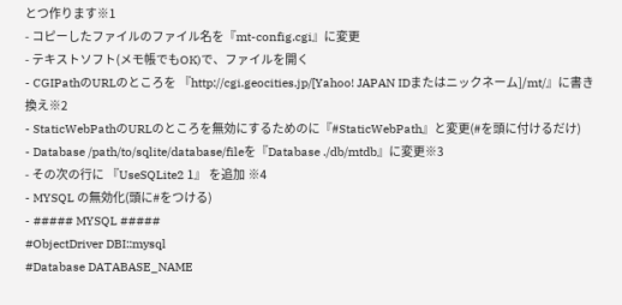とつ作ります※1
- コピーしたファイルのファイル名を『mt-config.cgi』に変更
- テキストソフト(メモ帳でもOK)で、ファイルを開く
- CGIPathのURLのところを 『http://cgi.geocities.jp/[Yahoo! JAPAN IDまたはニックネーム]/mt/』に書き換え※2
- StaticWebPathのURLのところを無効にするためのに『#StaticWebPath』と変更(#を頭に付けるだけ)
- Database /path/to/sqlite/database/fileを『Database ./db/mtdb』に変更※3
- その次の行に 『UseSQLite2 1』 を追加 ※4
- MYSQL の無効化(頭に#をつける)
- ##### MYSQL #####
#ObjectDriver DBI::mysql
#Database DATABASE_NAME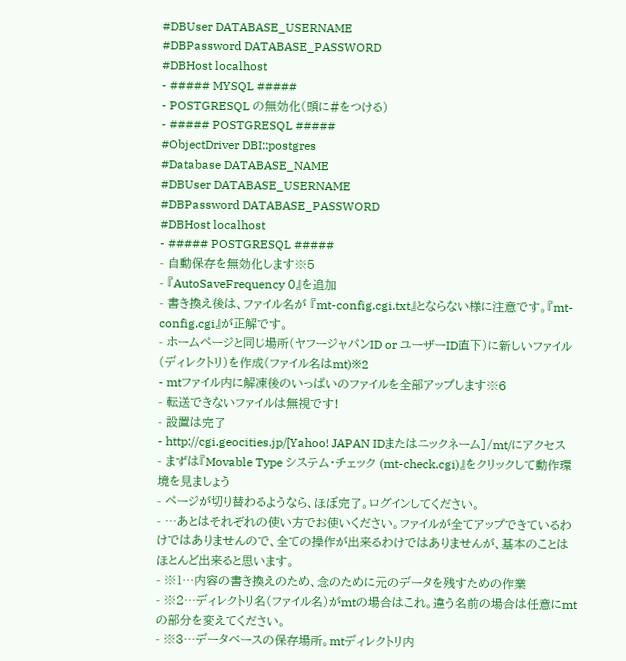#DBUser DATABASE_USERNAME
#DBPassword DATABASE_PASSWORD
#DBHost localhost
- ##### MYSQL #####
- POSTGRESQL の無効化(頭に#をつける)
- ##### POSTGRESQL #####
#ObjectDriver DBI::postgres
#Database DATABASE_NAME
#DBUser DATABASE_USERNAME
#DBPassword DATABASE_PASSWORD
#DBHost localhost
- ##### POSTGRESQL #####
- 自動保存を無効化します※5
- 『AutoSaveFrequency 0』を追加
- 書き換え後は、ファイル名が 『mt-config.cgi.txt』とならない様に注意です。『mt-config.cgi』が正解です。
- ホームページと同じ場所(ヤフージャパンID or ユーザーID直下)に新しいファイル(ディレクトリ)を作成(ファイル名はmt)※2
- mtファイル内に解凍後のいっぱいのファイルを全部アップします※6
- 転送できないファイルは無視です!
- 設置は完了
- http://cgi.geocities.jp/[Yahoo! JAPAN IDまたはニックネーム]/mt/にアクセス
- まずは『Movable Type システム・チェック (mt-check.cgi)』をクリックして動作環境を見ましょう
- ページが切り替わるようなら、ほぼ完了。ログインしてください。
- …あとはそれぞれの使い方でお使いください。ファイルが全てアップできているわけではありませんので、全ての操作が出来るわけではありませんが、基本のことはほとんど出来ると思います。
- ※1…内容の書き換えのため、念のために元のデータを残すための作業
- ※2…ディレクトリ名(ファイル名)がmtの場合はこれ。違う名前の場合は任意にmtの部分を変えてください。
- ※3…データベースの保存場所。mtディレクトリ内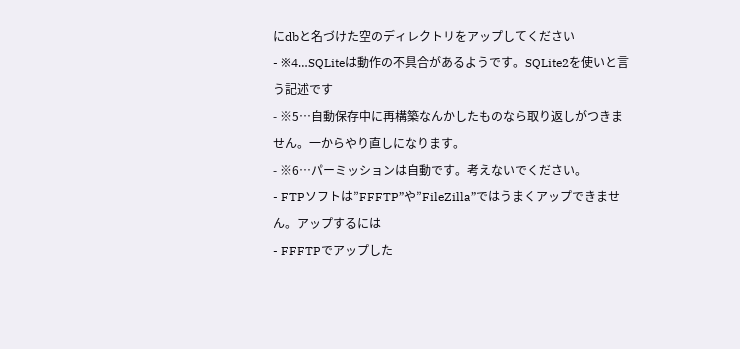にdbと名づけた空のディレクトリをアップしてください
- ※4…SQLiteは動作の不具合があるようです。SQLite2を使いと言う記述です
- ※5…自動保存中に再構築なんかしたものなら取り返しがつきません。一からやり直しになります。
- ※6…パーミッションは自動です。考えないでください。
- FTPソフトは”FFFTP”や”FileZilla”ではうまくアップできません。アップするには
- FFFTPでアップした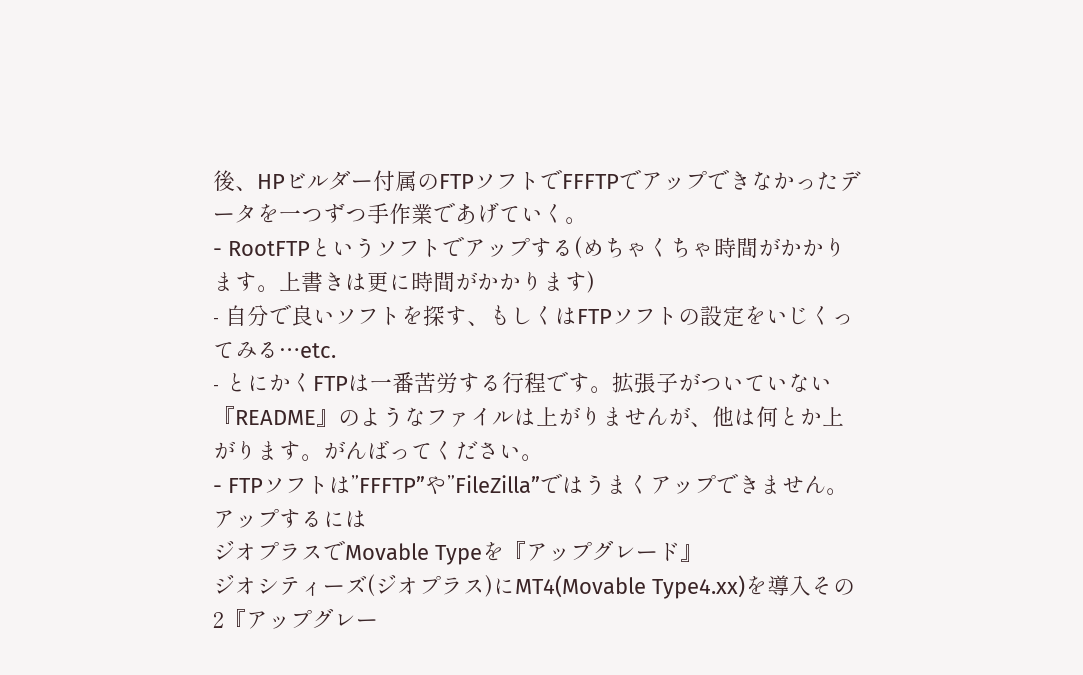後、HPビルダー付属のFTPソフトでFFFTPでアップできなかったデータを一つずつ手作業であげていく。
- RootFTPというソフトでアップする(めちゃくちゃ時間がかかります。上書きは更に時間がかかります)
- 自分で良いソフトを探す、もしくはFTPソフトの設定をいじくってみる…etc.
- とにかくFTPは一番苦労する行程です。拡張子がついていない『README』のようなファイルは上がりませんが、他は何とか上がります。がんばってください。
- FTPソフトは”FFFTP”や”FileZilla”ではうまくアップできません。アップするには
ジオプラスでMovable Typeを『アップグレード』
ジオシティーズ(ジオプラス)にMT4(Movable Type4.xx)を導入その2『アップグレー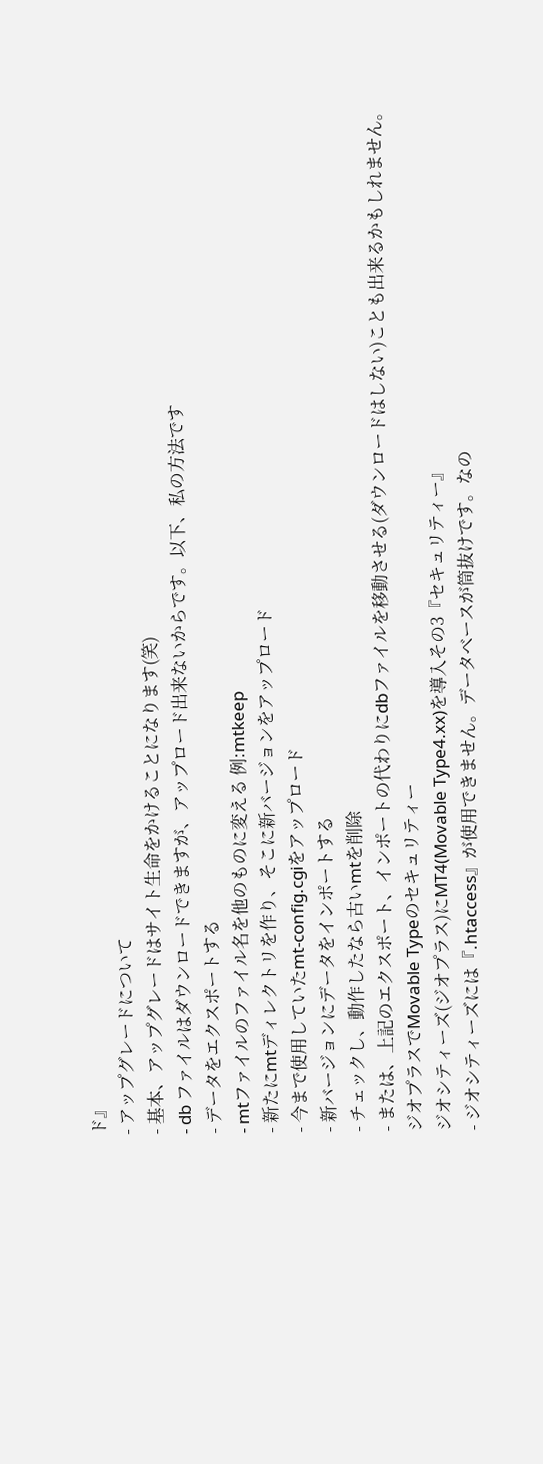ド』
- アップグレードについて
- 基本、アップグレードはサイト生命をかけることになります(笑)
- db ファイルはダウンロードできますが、アップロード出来ないからです。以下、私の方法です
- データをエクスポートする
- mtファイルのファイル名を他のものに変える 例:mtkeep
- 新たにmtディレクトリを作り、そこに新バージョンをアップロード
- 今まで使用していたmt-config.cgiをアップロード
- 新バージョンにデータをインポートする
- チェックし、動作したなら古いmtを削除
- または、上記のエクスポート、インポートの代わりにdbファイルを移動させる(ダウンロードはしない)ことも出来るかもしれません。
ジオプラスでMovable Typeのセキュリティー
ジオシティーズ(ジオプラス)にMT4(Movable Type4.xx)を導入その3『セキュリティー』
- ジオシティーズには『.htaccess』が使用できません。データベースが筒抜けです。なの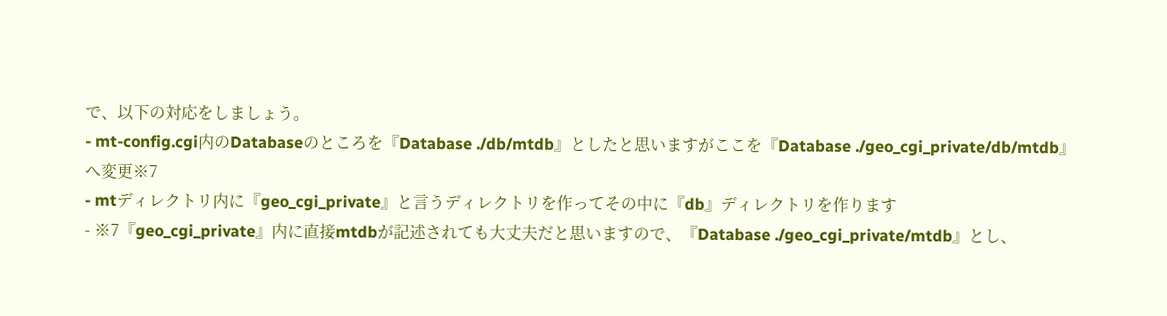で、以下の対応をしましょう。
- mt-config.cgi内のDatabaseのところを『Database ./db/mtdb』としたと思いますがここを『Database ./geo_cgi_private/db/mtdb』へ変更※7
- mtディレクトリ内に『geo_cgi_private』と言うディレクトリを作ってその中に『db』ディレクトリを作ります
- ※7『geo_cgi_private』内に直接mtdbが記述されても大丈夫だと思いますので、『Database ./geo_cgi_private/mtdb』とし、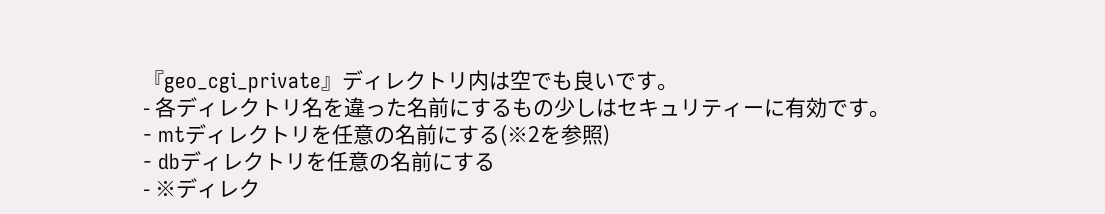『geo_cgi_private』ディレクトリ内は空でも良いです。
- 各ディレクトリ名を違った名前にするもの少しはセキュリティーに有効です。
- mtディレクトリを任意の名前にする(※2を参照)
- dbディレクトリを任意の名前にする
- ※ディレク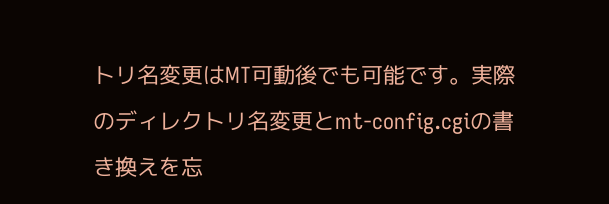トリ名変更はMT可動後でも可能です。実際のディレクトリ名変更とmt-config.cgiの書き換えを忘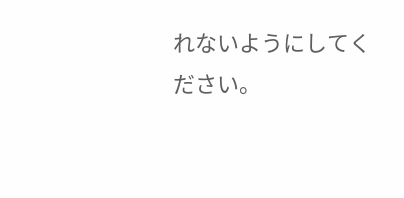れないようにしてください。